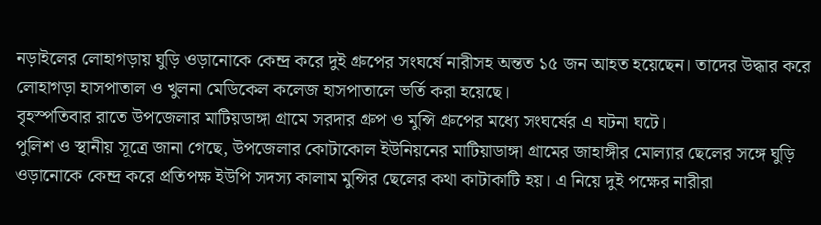নড়াইলের লোহাগড়ায় ঘুড়ি ওড়ানোকে কেন্দ্র করে দুই গ্রুপের সংঘর্ষে নারীসহ অন্তত ১৫ জন আহত হয়েছেন। তাদের উদ্ধার করে লোহাগড়া হাসপাতাল ও খুলনা মেডিকেল কলেজ হাসপাতালে ভর্তি করা হয়েছে।
বৃহস্পতিবার রাতে উপজেলার মাটিয়ডাঙ্গা গ্রামে সরদার গ্রুপ ও মুন্সি গ্রুপের মধ্যে সংঘর্ষের এ ঘটনা ঘটে।
পুলিশ ও স্থানীয় সূত্রে জানা গেছে, উপজেলার কোটাকোল ইউনিয়নের মাটিয়াডাঙ্গা গ্রামের জাহাঙ্গীর মোল্যার ছেলের সঙ্গে ঘুড়ি ওড়ানোকে কেন্দ্র করে প্রতিপক্ষ ইউপি সদস্য কালাম মুন্সির ছেলের কথা কাটাকাটি হয়। এ নিয়ে দুই পক্ষের নারীরা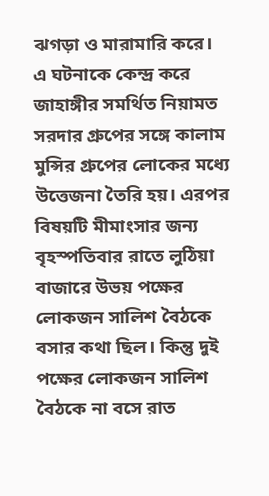ঝগড়া ও মারামারি করে।
এ ঘটনাকে কেন্দ্র করে জাহাঙ্গীর সমর্থিত নিয়ামত সরদার গ্রুপের সঙ্গে কালাম মুন্সির গ্রুপের লোকের মধ্যে উত্তেজনা তৈরি হয়। এরপর বিষয়টি মীমাংসার জন্য বৃহস্পতিবার রাতে লুঠিয়া বাজারে উভয় পক্ষের লোকজন সালিশ বৈঠকে বসার কথা ছিল। কিন্তু দুই পক্ষের লোকজন সালিশ বৈঠকে না বসে রাত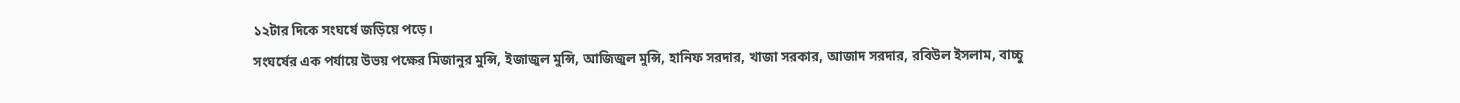১২টার দিকে সংঘর্ষে জড়িয়ে পড়ে।
সংঘর্ষের এক পর্যায়ে উভয় পক্ষের মিজানুর মুন্সি, ইজাজুল মুন্সি, আজিজুল মুন্সি, হানিফ সরদার, খাজা সরকার, আজাদ সরদার, রবিউল ইসলাম, বাচ্চু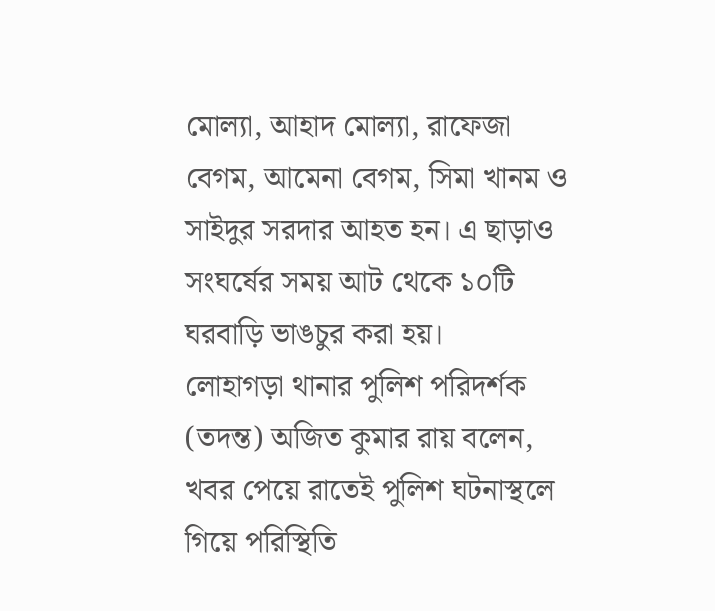মোল্যা, আহাদ মোল্যা, রাফেজা বেগম, আমেনা বেগম, সিমা খানম ও সাইদুর সরদার আহত হন। এ ছাড়াও সংঘর্ষের সময় আট থেকে ১০টি ঘরবাড়ি ভাঙচুর করা হয়।
লোহাগড়া থানার পুলিশ পরিদর্শক (তদন্ত) অজিত কুমার রায় বলেন, খবর পেয়ে রাতেই পুলিশ ঘটনাস্থলে গিয়ে পরিস্থিতি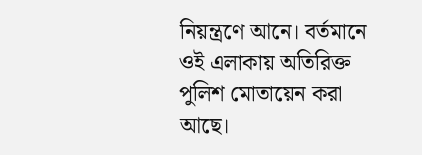নিয়ন্ত্রণে আনে। বর্তমানে ওই এলাকায় অতিরিক্ত পুলিশ মোতায়েন করা আছে।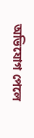অভিযোগ পেলে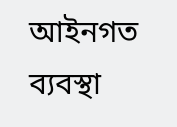আইনগত ব্যবস্থা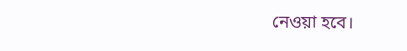নেওয়া হবে।